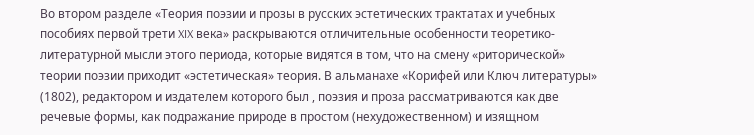Во втором разделе «Теория поэзии и прозы в русских эстетических трактатах и учебных пособиях первой трети XIX века» раскрываются отличительные особенности теоретико-литературной мысли этого периода, которые видятся в том, что на смену «риторической» теории поэзии приходит «эстетическая» теория. В альманахе «Корифей или Ключ литературы» (1802), редактором и издателем которого был , поэзия и проза рассматриваются как две речевые формы, как подражание природе в простом (нехудожественном) и изящном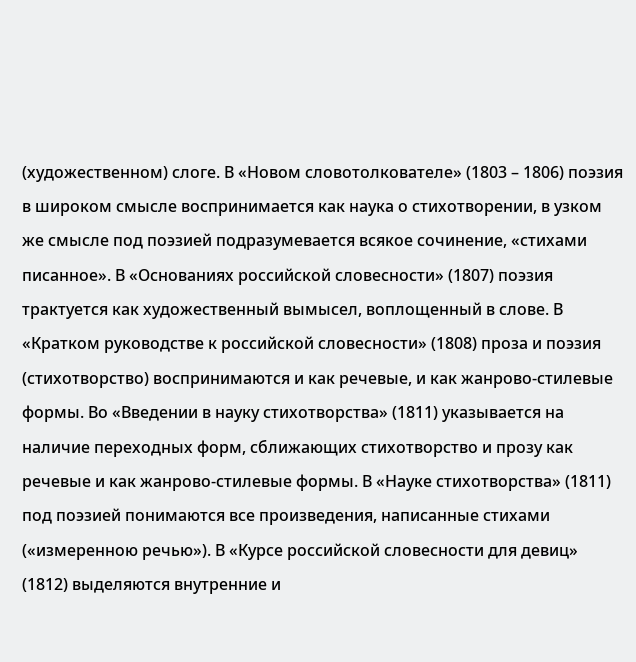(художественном) слоге. В «Новом словотолкователе» (1803 – 1806) поэзия в широком смысле воспринимается как наука о стихотворении, в узком же смысле под поэзией подразумевается всякое сочинение, «стихами писанное». В «Основаниях российской словесности» (1807) поэзия трактуется как художественный вымысел, воплощенный в слове. В «Кратком руководстве к российской словесности» (1808) проза и поэзия (стихотворство) воспринимаются и как речевые, и как жанрово-стилевые формы. Во «Введении в науку стихотворства» (1811) указывается на наличие переходных форм, сближающих стихотворство и прозу как речевые и как жанрово-стилевые формы. В «Науке стихотворства» (1811) под поэзией понимаются все произведения, написанные стихами («измеренною речью»). В «Курсе российской словесности для девиц» (1812) выделяются внутренние и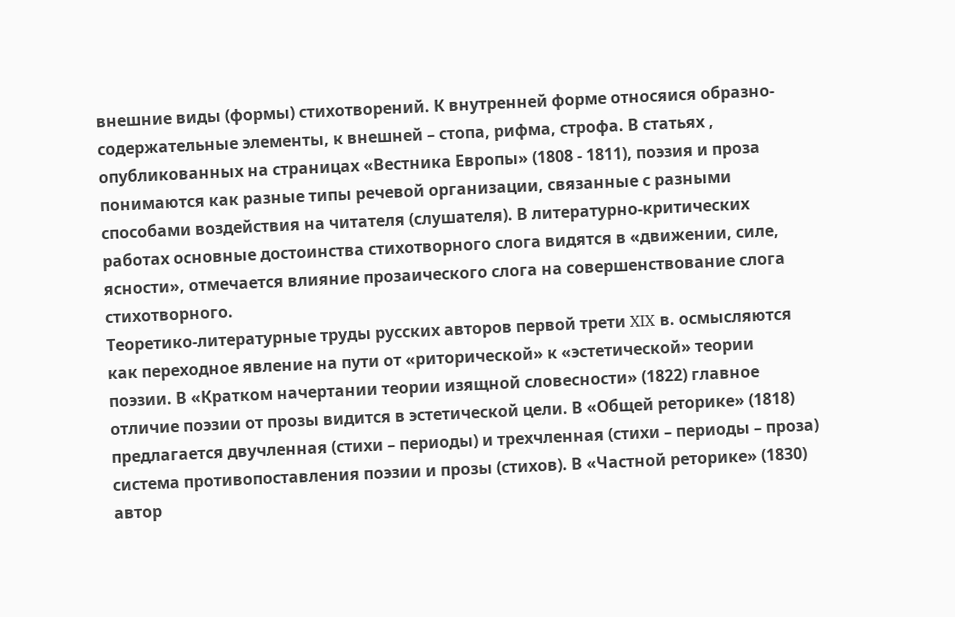внешние виды (формы) стихотворений. К внутренней форме относяися образно-содержательные элементы, к внешней – стопа, рифма, строфа. В статьях , опубликованных на страницах «Вестника Европы» (1808 - 1811), поэзия и проза понимаются как разные типы речевой организации, связанные с разными способами воздействия на читателя (слушателя). В литературно-критических работах основные достоинства стихотворного слога видятся в «движении, силе, ясности», отмечается влияние прозаического слога на совершенствование слога стихотворного.
Теоретико-литературные труды русских авторов первой трети XIX в. осмысляются как переходное явление на пути от «риторической» к «эстетической» теории поэзии. В «Кратком начертании теории изящной словесности» (1822) главное отличие поэзии от прозы видится в эстетической цели. В «Общей реторике» (1818) предлагается двучленная (стихи – периоды) и трехчленная (стихи – периоды – проза) система противопоставления поэзии и прозы (стихов). В «Частной реторике» (1830) автор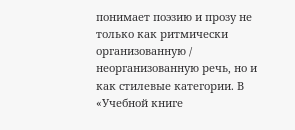понимает поэзию и прозу не только как ритмически организованную / неорганизованную речь, но и как стилевые категории. В «Учебной книге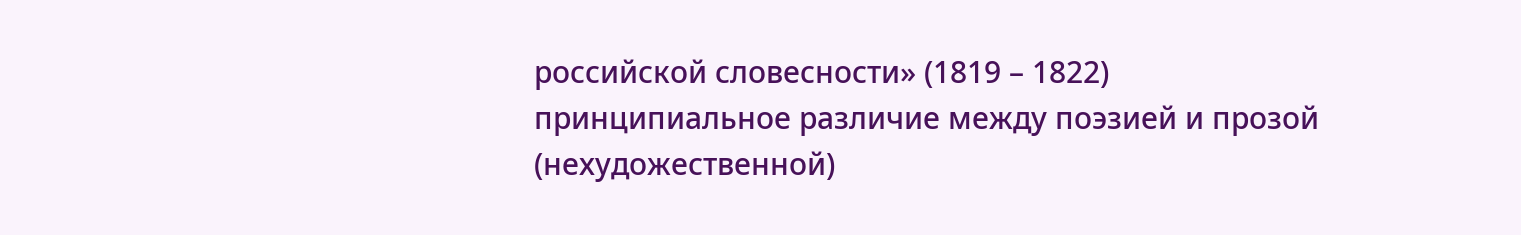российской словесности» (1819 – 1822) принципиальное различие между поэзией и прозой (нехудожественной)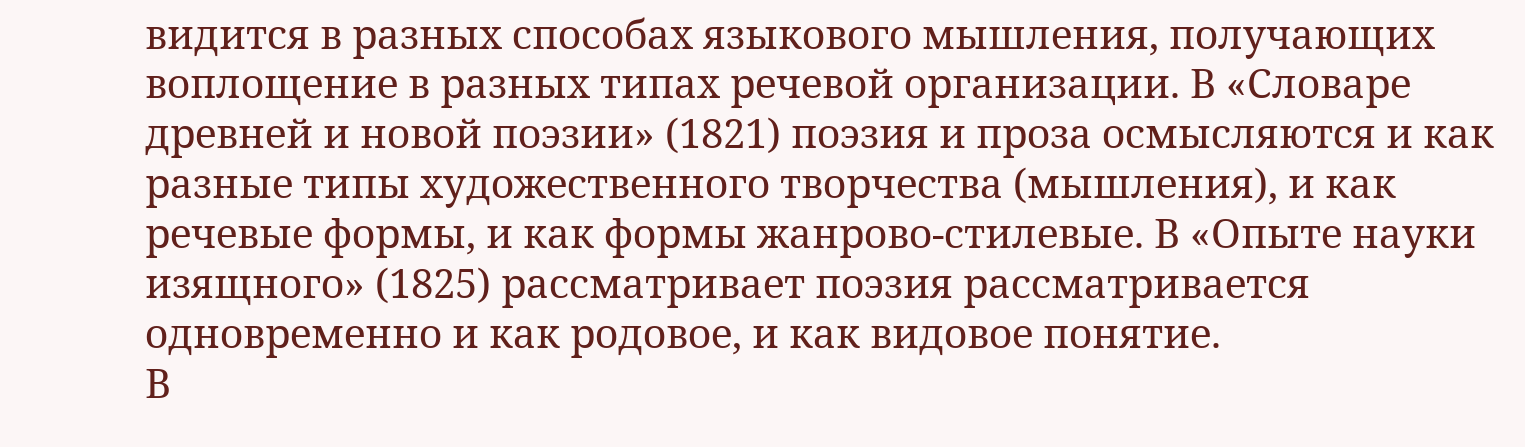видится в разных способах языкового мышления, получающих воплощение в разных типах речевой организации. В «Словаре древней и новой поэзии» (1821) поэзия и проза осмысляются и как разные типы художественного творчества (мышления), и как речевые формы, и как формы жанрово-стилевые. В «Опыте науки изящного» (1825) рассматривает поэзия рассматривается одновременно и как родовое, и как видовое понятие.
В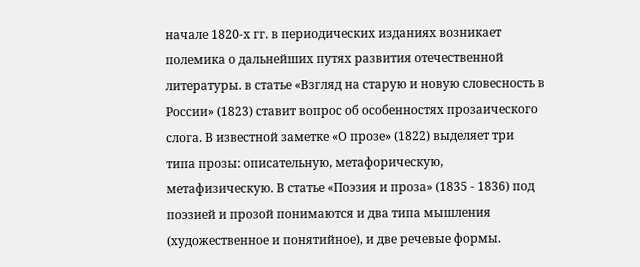начале 1820-х гг. в периодических изданиях возникает полемика о дальнейших путях развития отечественной литературы. в статье «Взгляд на старую и новую словесность в России» (1823) ставит вопрос об особенностях прозаического слога. В известной заметке «О прозе» (1822) выделяет три типа прозы: описательную, метафорическую, метафизическую. В статье «Поэзия и проза» (1835 - 1836) под поэзией и прозой понимаются и два типа мышления (художественное и понятийное), и две речевые формы.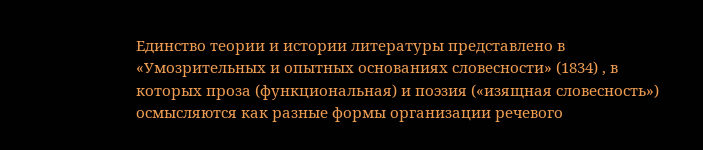Единство теории и истории литературы представлено в «Умозрительных и опытных основаниях словесности» (1834) , в которых проза (функциональная) и поэзия («изящная словесность») осмысляются как разные формы организации речевого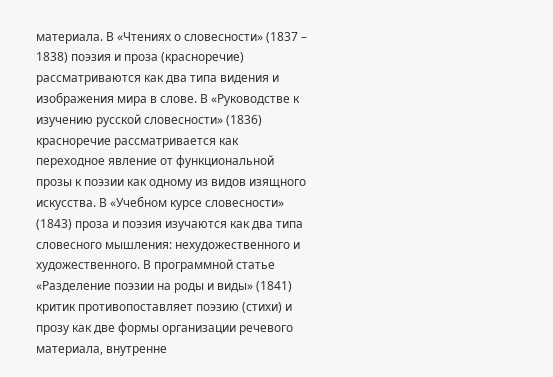материала. В «Чтениях о словесности» (1837 – 1838) поэзия и проза (красноречие) рассматриваются как два типа видения и изображения мира в слове. В «Руководстве к изучению русской словесности» (1836) красноречие рассматривается как переходное явление от функциональной прозы к поэзии как одному из видов изящного искусства. В «Учебном курсе словесности» (1843) проза и поэзия изучаются как два типа словесного мышления: нехудожественного и художественного. В программной статье «Разделение поэзии на роды и виды» (1841) критик противопоставляет поэзию (стихи) и прозу как две формы организации речевого материала, внутренне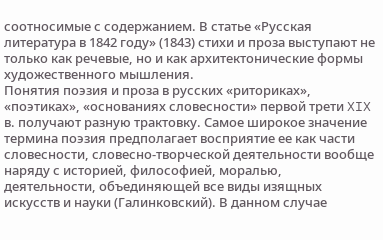соотносимые с содержанием. В статье «Русская литература в 1842 году» (1843) стихи и проза выступают не только как речевые, но и как архитектонические формы художественного мышления.
Понятия поэзия и проза в русских «риториках», «поэтиках», «основаниях словесности» первой трети XIX в. получают разную трактовку. Самое широкое значение термина поэзия предполагает восприятие ее как части словесности, словесно-творческой деятельности вообще наряду с историей, философией, моралью, деятельности, объединяющей все виды изящных искусств и науки (Галинковский). В данном случае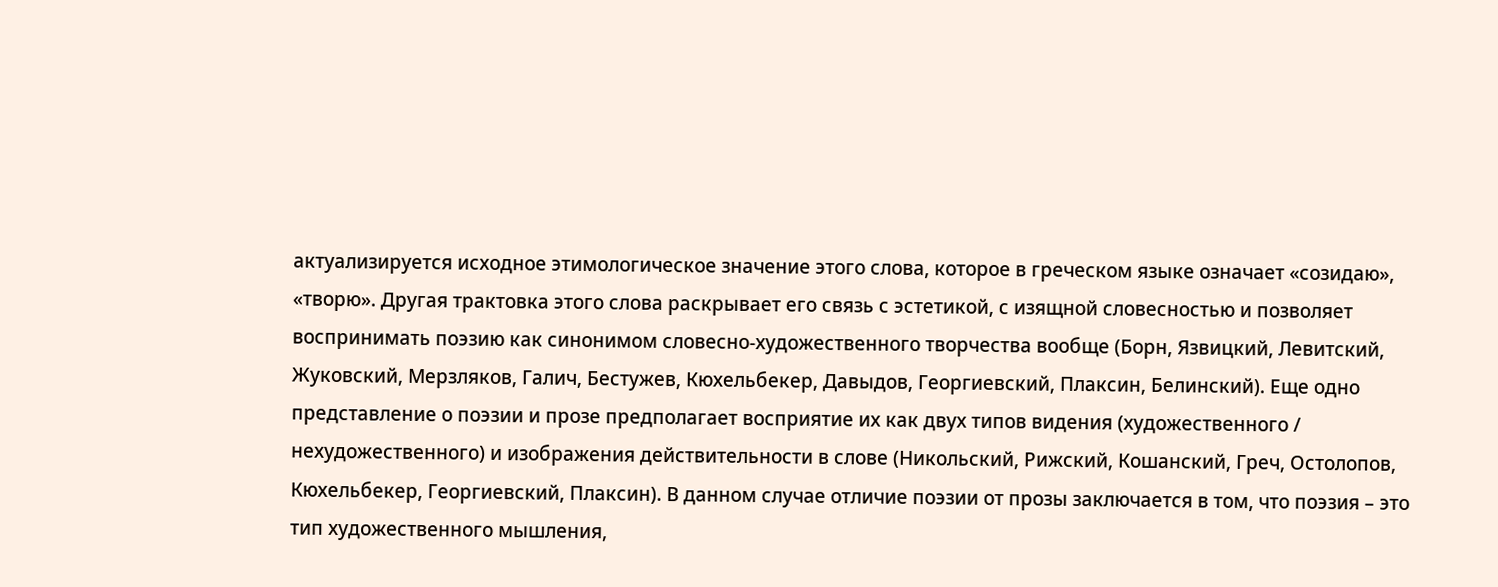актуализируется исходное этимологическое значение этого слова, которое в греческом языке означает «созидаю», «творю». Другая трактовка этого слова раскрывает его связь с эстетикой, с изящной словесностью и позволяет воспринимать поэзию как синонимом словесно-художественного творчества вообще (Борн, Язвицкий, Левитский, Жуковский, Мерзляков, Галич, Бестужев, Кюхельбекер, Давыдов, Георгиевский, Плаксин, Белинский). Еще одно представление о поэзии и прозе предполагает восприятие их как двух типов видения (художественного / нехудожественного) и изображения действительности в слове (Никольский, Рижский, Кошанский, Греч, Остолопов, Кюхельбекер, Георгиевский, Плаксин). В данном случае отличие поэзии от прозы заключается в том, что поэзия – это тип художественного мышления,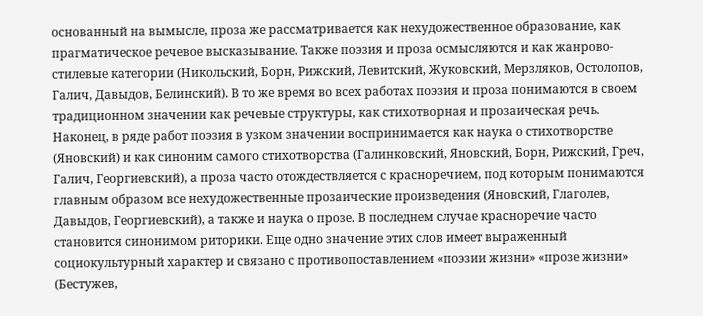основанный на вымысле, проза же рассматривается как нехудожественное образование, как прагматическое речевое высказывание. Также поэзия и проза осмысляются и как жанрово-стилевые категории (Никольский, Борн, Рижский, Левитский, Жуковский, Мерзляков, Остолопов, Галич, Давыдов, Белинский). В то же время во всех работах поэзия и проза понимаются в своем традиционном значении как речевые структуры, как стихотворная и прозаическая речь. Наконец, в ряде работ поэзия в узком значении воспринимается как наука о стихотворстве (Яновский) и как синоним самого стихотворства (Галинковский, Яновский, Борн, Рижский, Греч, Галич, Георгиевский), а проза часто отождествляется с красноречием, под которым понимаются главным образом все нехудожественные прозаические произведения (Яновский, Глаголев, Давыдов, Георгиевский), а также и наука о прозе. В последнем случае красноречие часто становится синонимом риторики. Еще одно значение этих слов имеет выраженный социокультурный характер и связано с противопоставлением «поэзии жизни» «прозе жизни» (Бестужев,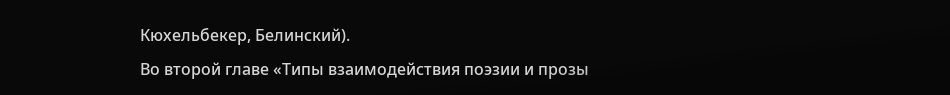Кюхельбекер, Белинский).
Во второй главе «Типы взаимодействия поэзии и прозы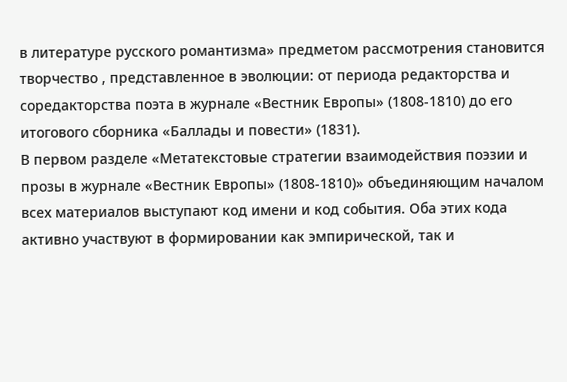в литературе русского романтизма» предметом рассмотрения становится творчество , представленное в эволюции: от периода редакторства и соредакторства поэта в журнале «Вестник Европы» (1808-1810) до его итогового сборника «Баллады и повести» (1831).
В первом разделе «Метатекстовые стратегии взаимодействия поэзии и прозы в журнале «Вестник Европы» (1808-1810)» объединяющим началом всех материалов выступают код имени и код события. Оба этих кода активно участвуют в формировании как эмпирической, так и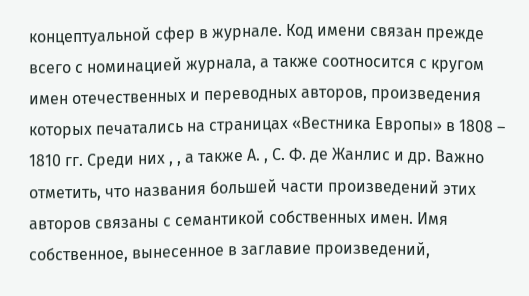концептуальной сфер в журнале. Код имени связан прежде всего с номинацией журнала, а также соотносится с кругом имен отечественных и переводных авторов, произведения которых печатались на страницах «Вестника Европы» в 1808 – 1810 гг. Среди них , , а также А. , С. Ф. де Жанлис и др. Важно отметить, что названия большей части произведений этих авторов связаны с семантикой собственных имен. Имя собственное, вынесенное в заглавие произведений,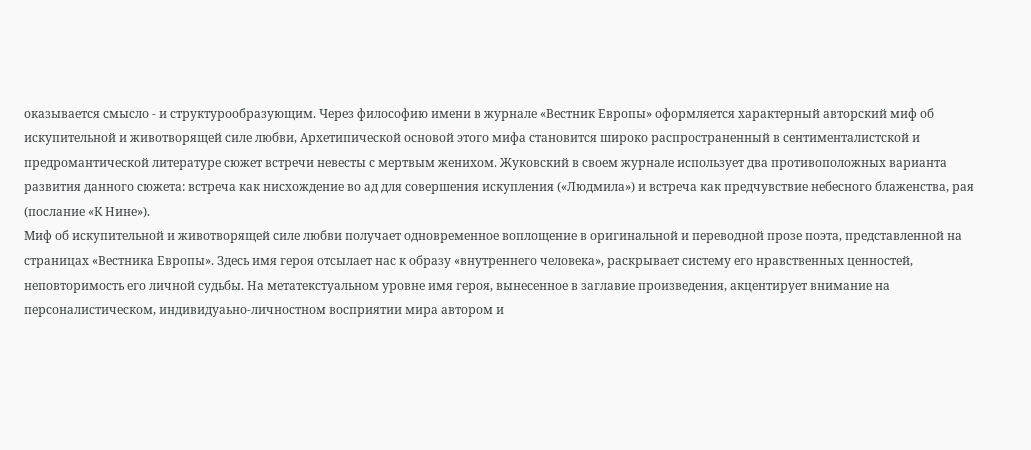оказывается смысло - и структурообразующим. Через философию имени в журнале «Вестник Европы» оформляется характерный авторский миф об искупительной и животворящей силе любви, Архетипической основой этого мифа становится широко распространенный в сентименталистской и предромантической литературе сюжет встречи невесты с мертвым женихом. Жуковский в своем журнале использует два противоположных варианта развития данного сюжета: встреча как нисхождение во ад для совершения искупления («Людмила») и встреча как предчувствие небесного блаженства, рая (послание «К Нине»).
Миф об искупительной и животворящей силе любви получает одновременное воплощение в оригинальной и переводной прозе поэта, представленной на страницах «Вестника Европы». Здесь имя героя отсылает нас к образу «внутреннего человека», раскрывает систему его нравственных ценностей, неповторимость его личной судьбы. На метатекстуальном уровне имя героя, вынесенное в заглавие произведения, акцентирует внимание на персоналистическом, индивидуаьно-личностном восприятии мира автором и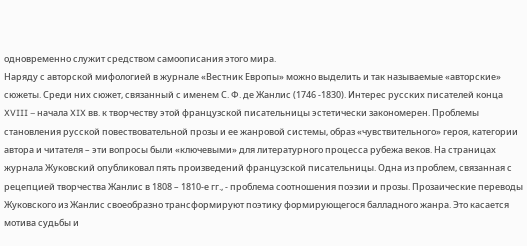одновременно служит средством самоописания этого мира.
Наряду с авторской мифологией в журнале «Вестник Европы» можно выделить и так называемые «авторские» сюжеты. Среди них сюжет, связанный с именем С. Ф. де Жанлис (1746 -1830). Интерес русских писателей конца XVIII – начала XIX вв. к творчеству этой французской писательницы эстетически закономерен. Проблемы становления русской повествовательной прозы и ее жанровой системы, образ «чувствительного» героя, категории автора и читателя – эти вопросы были «ключевыми» для литературного процесса рубежа веков. На страницах журнала Жуковский опубликовал пять произведений французской писательницы. Одна из проблем, связанная с рецепцией творчества Жанлис в 1808 – 1810-е гг., - проблема соотношения поэзии и прозы. Прозаические переводы Жуковского из Жанлис своеобразно трансформируют поэтику формирующегося балладного жанра. Это касается мотива судьбы и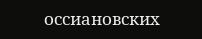оссиановских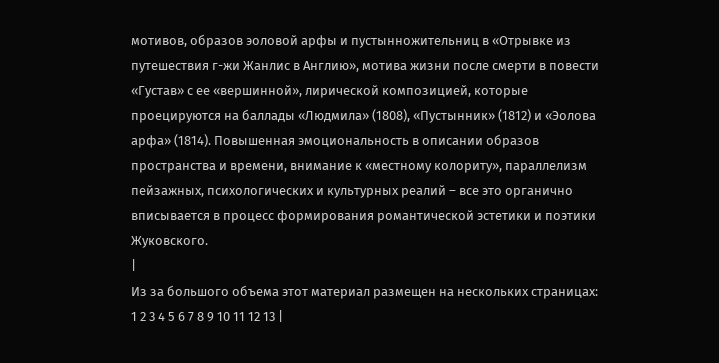мотивов, образов эоловой арфы и пустынножительниц в «Отрывке из путешествия г-жи Жанлис в Англию», мотива жизни после смерти в повести «Густав» с ее «вершинной», лирической композицией, которые проецируются на баллады «Людмила» (1808), «Пустынник» (1812) и «Эолова арфа» (1814). Повышенная эмоциональность в описании образов пространства и времени, внимание к «местному колориту», параллелизм пейзажных, психологических и культурных реалий – все это органично вписывается в процесс формирования романтической эстетики и поэтики Жуковского.
|
Из за большого объема этот материал размещен на нескольких страницах:
1 2 3 4 5 6 7 8 9 10 11 12 13 |